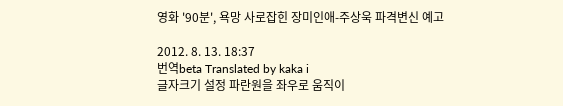영화 '90분', 욕망 사로잡힌 장미인애-주상욱 파격변신 예고

2012. 8. 13. 18:37
번역beta Translated by kaka i
글자크기 설정 파란원을 좌우로 움직이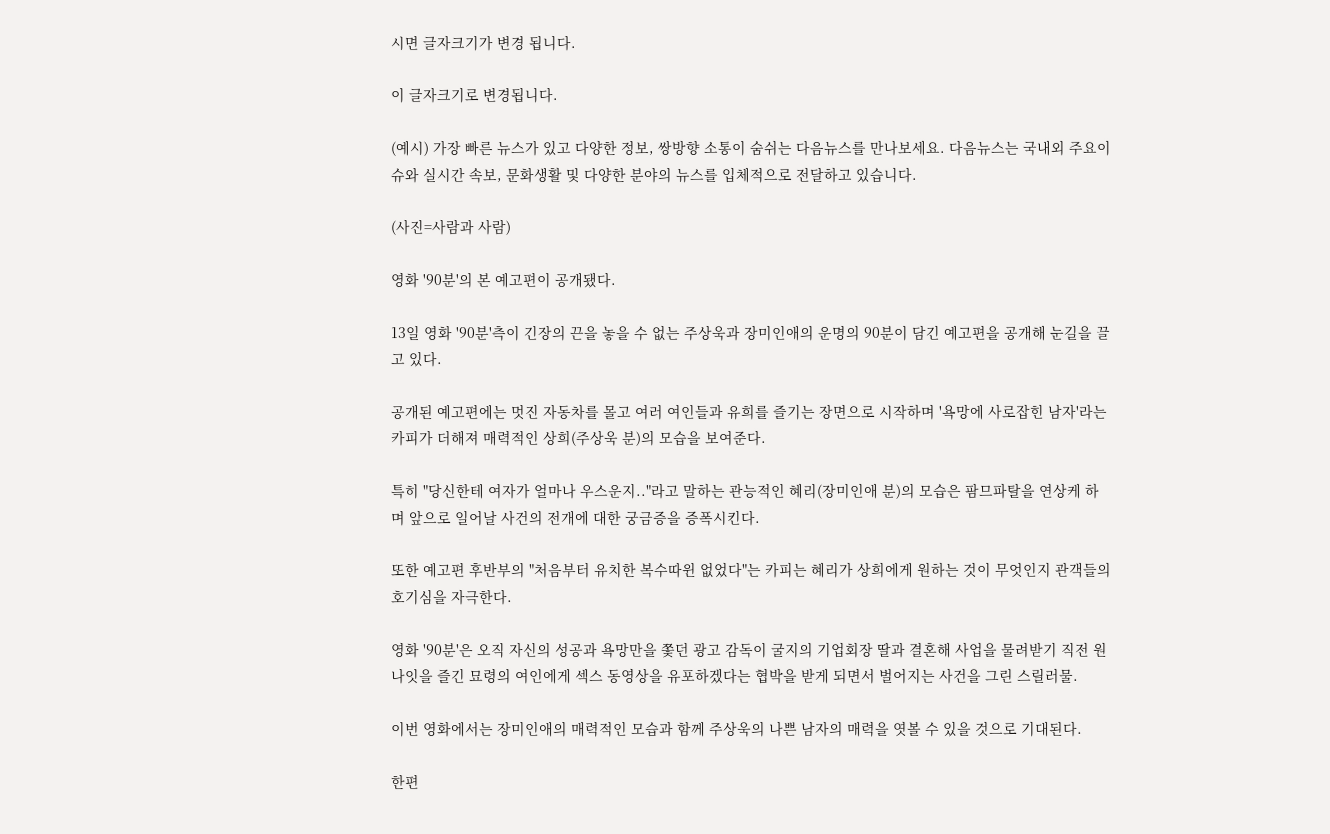시면 글자크기가 변경 됩니다.

이 글자크기로 변경됩니다.

(예시) 가장 빠른 뉴스가 있고 다양한 정보, 쌍방향 소통이 숨쉬는 다음뉴스를 만나보세요. 다음뉴스는 국내외 주요이슈와 실시간 속보, 문화생활 및 다양한 분야의 뉴스를 입체적으로 전달하고 있습니다.

(사진=사람과 사람)

영화 '90분'의 본 예고편이 공개됐다.

13일 영화 '90분'측이 긴장의 끈을 놓을 수 없는 주상욱과 장미인애의 운명의 90분이 담긴 예고편을 공개해 눈길을 끌고 있다.

공개된 예고편에는 멋진 자동차를 몰고 여러 여인들과 유희를 즐기는 장면으로 시작하며 '욕망에 사로잡힌 남자'라는 카피가 더해져 매력적인 상희(주상욱 분)의 모습을 보여준다.

특히 "당신한테 여자가 얼마나 우스운지.."라고 말하는 관능적인 혜리(장미인애 분)의 모습은 팜므파탈을 연상케 하며 앞으로 일어날 사건의 전개에 대한 궁금증을 증폭시킨다.

또한 예고편 후반부의 "처음부터 유치한 복수따윈 없었다"는 카피는 혜리가 상희에게 원하는 것이 무엇인지 관객들의 호기심을 자극한다.

영화 '90분'은 오직 자신의 성공과 욕망만을 쫓던 광고 감독이 굴지의 기업회장 딸과 결혼해 사업을 물려받기 직전 원나잇을 즐긴 묘령의 여인에게 섹스 동영상을 유포하겠다는 협박을 받게 되면서 벌어지는 사건을 그린 스릴러물.

이번 영화에서는 장미인애의 매력적인 모습과 함께 주상욱의 나쁜 남자의 매력을 엿볼 수 있을 것으로 기대된다.

한편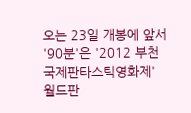오는 23일 개봉에 앞서 '90분'은 '2012 부천국제판타스틱영화제' 월드판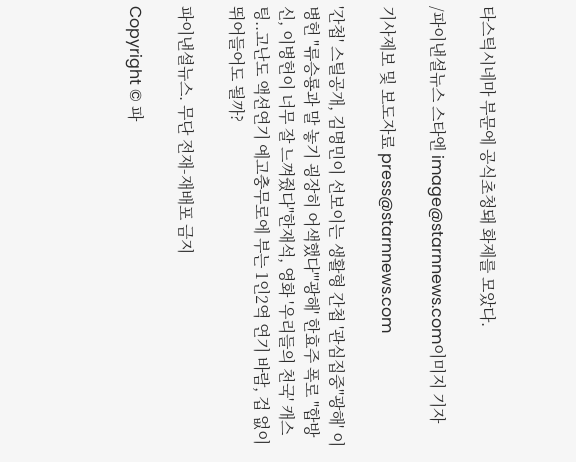타스틱시네마 부문에 공식초청돼 화제를 모았다.

/파이낸셜뉴스 스타엔 image@starnnews.com이미지 기자

기사제보 및 보도자료 press@starnnews.com

'간첩' 스틸공개, 김명민이 선보이는 생활형 간첩 '관심집중''광해' 이병헌 "류승룡과 말 놓기 굉장히 어색했다"'광해' 한효주 폭로 "합방신, 이병헌이 너무 잘 느껴줬다"한재석, 영화 '우리들의 천국' 캐스팅..고난도 액션연기 예고충무로에 부는 1인2역 연기 바람, 겁 없이 뛰어들어도 될까?

파이낸셜뉴스. 무단 전재-재배포 금지

Copyright © 파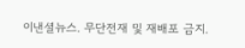이낸셜뉴스. 무단전재 및 재배포 금지.